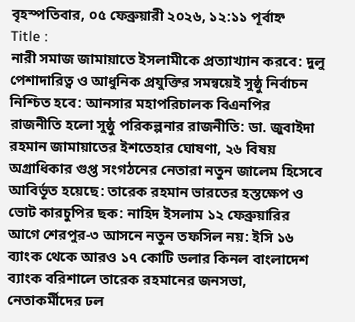বৃহস্পতিবার, ০৫ ফেব্রুয়ারী ২০২৬, ১২:১১ পূর্বাহ্ন
Title :
নারী সমাজ জামায়াতে ইসলামীকে প্রত্যাখ্যান করবে: দুলু পেশাদারিত্ব ও আধুনিক প্রযুক্তির সমন্বয়েই সুষ্ঠু নির্বাচন নিশ্চিত হবে: আনসার মহাপরিচালক বিএনপির রাজনীতি হলো সুষ্ঠু পরিকল্পনার রাজনীতি: ডা. জুবাইদা রহমান জামায়াতের ইশতেহার ঘোষণা, ২৬ বিষয় অগ্রাধিকার গুপ্ত সংগঠনের নেতারা নতুন জালেম হিসেবে আবির্ভূত হয়েছে: তারেক রহমান ভারতের হস্তক্ষেপ ও ভোট কারচুপির ছক: নাহিদ ইসলাম ১২ ফেব্রুয়ারির আগে শেরপুর-৩ আসনে নতুন তফসিল নয়: ইসি ১৬ ব্যাংক থেকে আরও ১৭ কোটি ডলার কিনল বাংলাদেশ ব্যাংক বরিশালে তারেক রহমানের জনসভা, নেতাকর্মীদের ঢল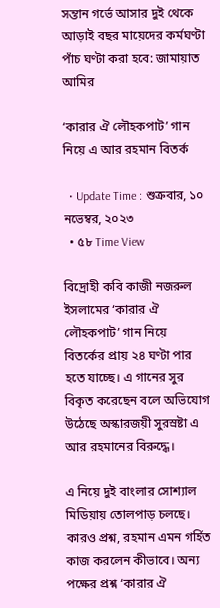সন্তান গর্ভে আসার দুই থেকে আড়াই বছর মায়েদের কর্মঘণ্টা পাঁচ ঘণ্টা করা হবে: জামায়াত আমির

‘কারার ঐ লৌহকপাট’ গান নিয়ে এ আর রহমান বিতর্ক

  • Update Time : শুক্রবার, ১০ নভেম্বর, ২০২৩
  • ৫৮ Time View

বিদ্রোহী কবি কাজী নজরুল ইসলামের ‘কারার ঐ লৌহকপাট’ গান নিয়ে বিতর্কের প্রায় ২৪ ঘণ্টা পার হতে যাচ্ছে। এ গানের সুর বিকৃত করেছেন বলে অভিযোগ উঠেছে অস্কারজয়ী সুরস্রষ্টা এ আর রহমানের বিরুদ্ধে।

এ নিয়ে দুই বাংলার সোশ্যাল মিডিয়ায় তোলপাড় চলছে। কারও প্রশ্ন, রহমান এমন গর্হিত কাজ করলেন কীভাবে। অন্য পক্ষের প্রশ্ন ‘কারার ঐ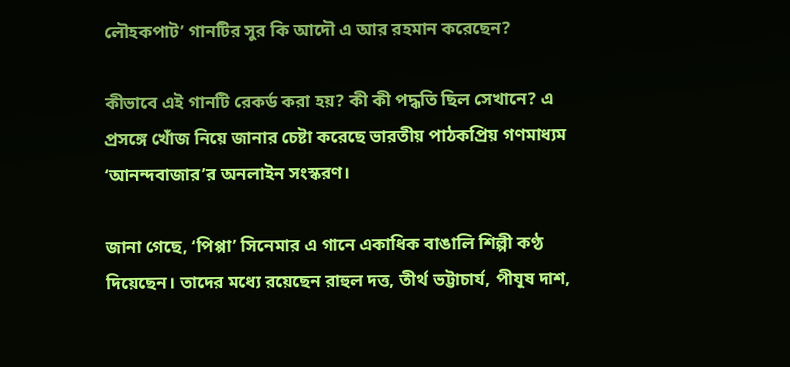লৌহকপাট’ গানটির সুর কি আদৌ এ আর রহমান করেছেন?

কীভাবে এই গানটি রেকর্ড করা হয়? কী কী পদ্ধতি ছিল সেখানে? এ প্রসঙ্গে খোঁজ নিয়ে জানার চেষ্টা করেছে ভারতীয় পাঠকপ্রিয় গণমাধ্যম ‘আনন্দবাজার’র অনলাইন সংস্করণ।

জানা গেছে, ‘পিপ্পা’ সিনেমার এ গানে একাধিক বাঙালি শিল্পী কণ্ঠ দিয়েছেন। তাদের মধ্যে রয়েছেন রাহুল দত্ত, তীর্থ ভট্টাচার্য, পীযূষ দাশ,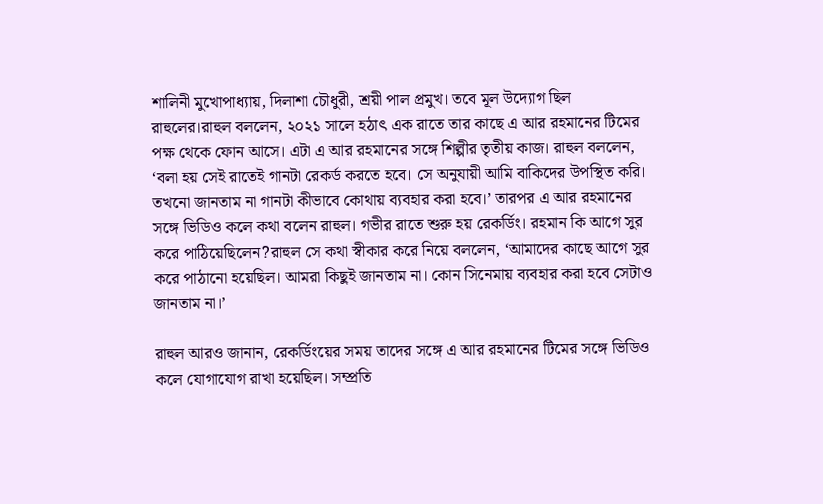শালিনী মুখোপাধ্যায়, দিলাশা চৌধুরী, শ্রয়ী পাল প্রমুখ। তবে মূল উদ্যোগ ছিল রাহুলের।রাহুল বললেন, ২০২১ সালে হঠাৎ এক রাতে তার কাছে এ আর রহমানের টিমের পক্ষ থেকে ফোন আসে। এটা এ আর রহমানের সঙ্গে শিল্পীর তৃতীয় কাজ। রাহুল বললেন, ‘বলা হয় সেই রাতেই গানটা রেকর্ড করতে হবে। সে অনুযায়ী আমি বাকিদের উপস্থিত করি। তখনো জানতাম না গানটা কীভাবে কোথায় ব্যবহার করা হবে।’ তারপর এ আর রহমানের সঙ্গে ভিডিও কলে কথা বলেন রাহুল। গভীর রাতে শুরু হয় রেকর্ডিং। রহমান কি আগে সুর করে পাঠিয়েছিলেন?রাহুল সে কথা স্বীকার করে নিয়ে বললেন, ‘আমাদের কাছে আগে সুর করে পাঠানো হয়েছিল। আমরা কিছুই জানতাম না। কোন সিনেমায় ব্যবহার করা হবে সেটাও জানতাম না।’

রাহুল আরও জানান, রেকর্ডিংয়ের সময় তাদের সঙ্গে এ আর রহমানের টিমের সঙ্গে ভিডিও কলে যোগাযোগ রাখা হয়েছিল। সম্প্রতি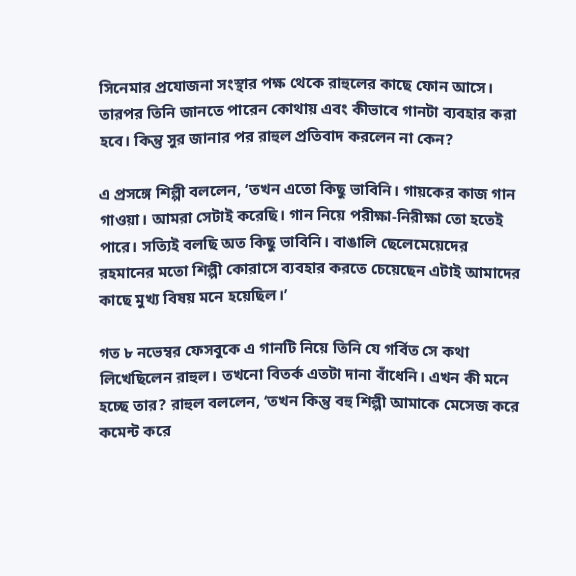সিনেমার প্রযোজনা সংস্থার পক্ষ থেকে রাহুলের কাছে ফোন আসে। তারপর তিনি জানতে পারেন কোথায় এবং কীভাবে গানটা ব্যবহার করা হবে। কিন্তু সুর জানার পর রাহুল প্রতিবাদ করলেন না কেন?

এ প্রসঙ্গে শিল্পী বললেন, ‘তখন এতো কিছু ভাবিনি। গায়কের কাজ গান গাওয়া। আমরা সেটাই করেছি। গান নিয়ে পরীক্ষা-নিরীক্ষা তো হতেই পারে। সত্যিই বলছি অত কিছু ভাবিনি। বাঙালি ছেলেমেয়েদের রহমানের মতো শিল্পী কোরাসে ব্যবহার করতে চেয়েছেন এটাই আমাদের কাছে মুখ্য বিষয় মনে হয়েছিল।’

গত ৮ নভেম্বর ফেসবুকে এ গানটি নিয়ে তিনি যে গর্বিত সে কথা লিখেছিলেন রাহুল। তখনো বিতর্ক এতটা দানা বাঁধেনি। এখন কী মনে হচ্ছে তার? রাহুল বললেন, ‘তখন কিন্তু বহু শিল্পী আমাকে মেসেজ করে কমেন্ট করে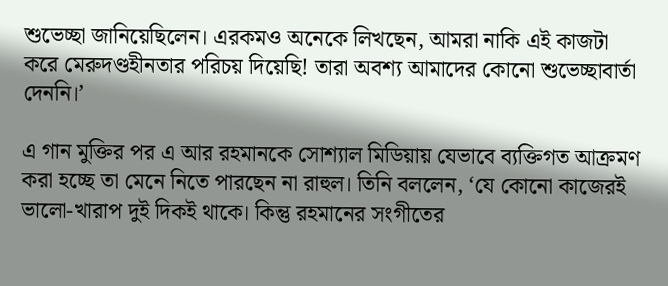শুভেচ্ছা জানিয়েছিলেন। এরকমও অনেকে লিখছেন, আমরা নাকি এই কাজটা করে মেরুদণ্ডহীনতার পরিচয় দিয়েছি! তারা অবশ্য আমাদের কোনো শুভেচ্ছাবার্তা দেননি।’

এ গান মুক্তির পর এ আর রহমানকে সোশ্যাল মিডিয়ায় যেভাবে ব্যক্তিগত আক্রমণ করা হচ্ছে তা মেনে নিতে পারছেন না রাহুল। তিনি বললেন, ‘যে কোনো কাজেরই ভালো-খারাপ দুই দিকই থাকে। কিন্তু রহমানের সংগীতের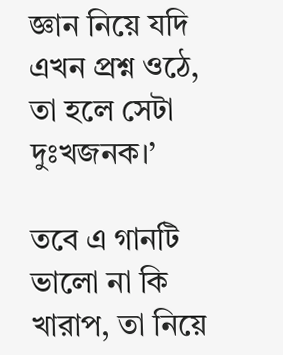জ্ঞান নিয়ে যদি এখন প্রশ্ন ওঠে, তা হলে সেটা দুঃখজনক।’

তবে এ গানটি ভালো না কি খারাপ, তা নিয়ে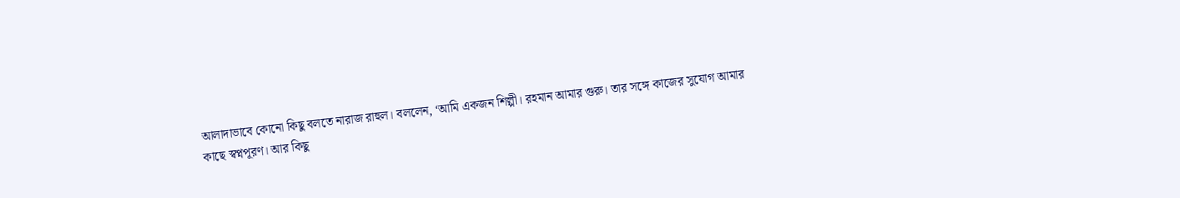আলাদাভাবে কোনো কিছু বলতে নারাজ রাহুল। বললেন, ‘আমি একজন শিল্পী। রহমান আমার গুরু। তার সঙ্গে কাজের সুযোগ আমার কাছে স্বপ্নপূরণ। আর কিছু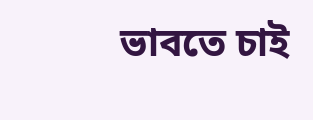ভাবতে চাই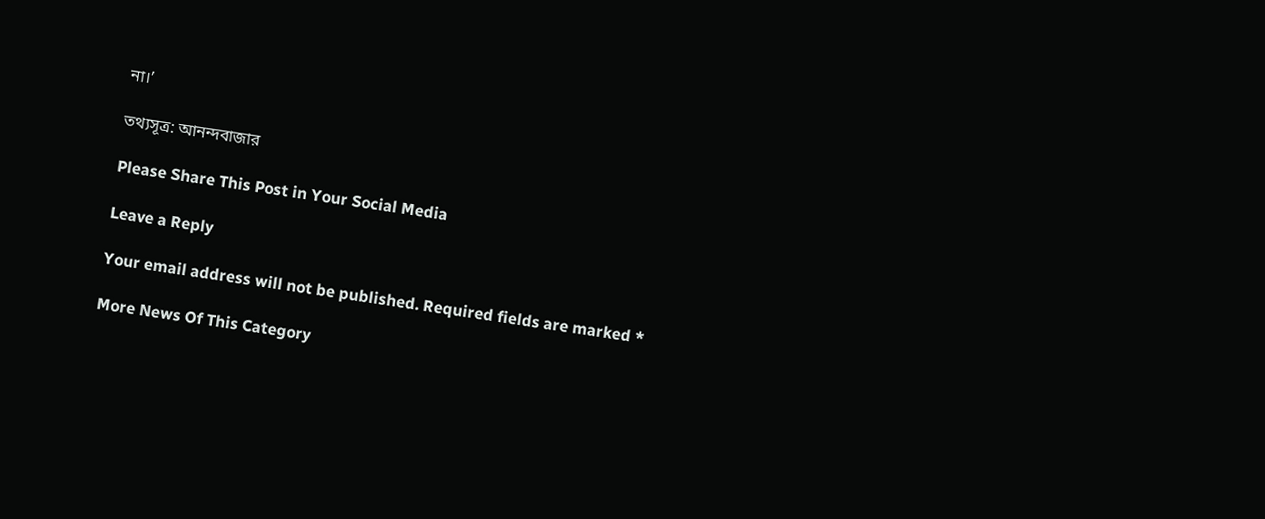না।’

তথ্যসূত্র: আনন্দবাজার

Please Share This Post in Your Social Media

Leave a Reply

Your email address will not be published. Required fields are marked *

More News Of This Category